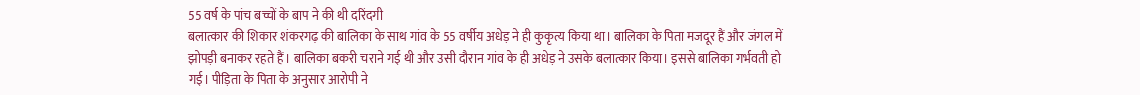55 वर्ष के पांच बच्चों के बाप ने की थी दरिंदगी
बलात्कार की शिकार शंकरगढ़ की बालिका के साथ गांव के 55 वर्षीय अधेड़ ने ही कुकृत्य किया था। बालिका के पिता मजदूर हैं और जंगल में झोपड़ी बनाकर रहते हैं। बालिका बकरी चराने गई थी और उसी दौरान गांव के ही अधेड़ ने उसके बलात्कार किया। इससे बालिका गर्भवती हो गई। पीड़िता के पिता के अनुसार आरोपी ने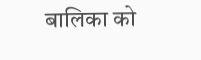बालिका को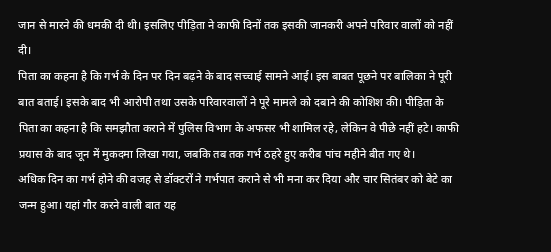जान से मारने की धमकी दी थी। इसलिए पीड़िता ने काफी दिनों तक इसकी जानकरी अपने परिवार वालों को नहीं दी।
पिता का कहना है कि गर्भ के दिन पर दिन बढ़ने के बाद सच्चाई सामने आई। इस बाबत पूछने पर बालिका ने पूरी बात बताई। इसके बाद भी आरोपी तथा उसके परिवारवालों ने पूरे मामले को दबाने की कोशिश की। पीड़िता के पिता का कहना है कि समझौता कराने में पुलिस विभाग के अफसर भी शामिल रहे, लेकिन वे पीछे नहीं हटे। काफी प्रयास के बाद जून में मुकदमा लिखा गया, जबकि तब तक गर्भ ठहरे हुए करीब पांच महीने बीत गए थे।
अधिक दिन का गर्भ होने की वजह से डॉक्टरों ने गर्भपात कराने से भी मना कर दिया और चार सितंबर को बेटे का जन्म हुआ। यहां गौर करने वाली बात यह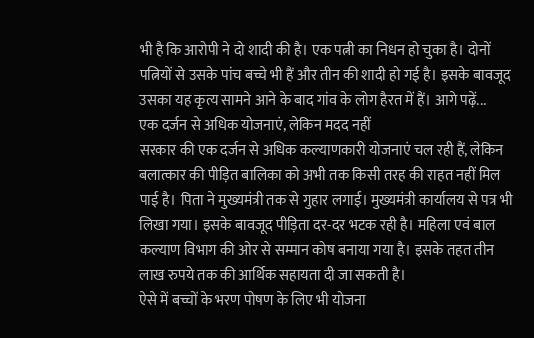भी है कि आरोपी ने दो शादी की है। एक पत्नी का निधन हो चुका है। दोनों पत्नियों से उसके पांच बच्चे भी हैं और तीन की शादी हो गई है। इसके बावजूद उसका यह कृत्य सामने आने के बाद गांव के लोग हैरत में हैं। आगे पढ़ें...
एक दर्जन से अधिक योजनाएं, लेकिन मदद नहीं
सरकार की एक दर्जन से अधिक कल्याणकारी योजनाएं चल रही हैं, लेकिन बलात्कार की पीड़ित बालिका को अभी तक किसी तरह की राहत नहीं मिल पाई है। पिता ने मुख्यमंत्री तक से गुहार लगाई। मुख्यमंत्री कार्यालय से पत्र भी लिखा गया। इसके बावजूद पीड़िता दर-दर भटक रही है। महिला एवं बाल कल्याण विभाग की ओर से सम्मान कोष बनाया गया है। इसके तहत तीन लाख रुपये तक की आर्थिक सहायता दी जा सकती है।
ऐसे में बच्चों के भरण पोषण के लिए भी योजना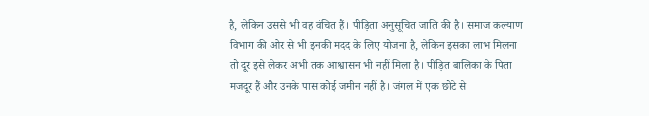है, लेकिन उससे भी वह वंचित हैं। पीड़िता अनुसूचित जाति की है। समाज कल्याण विभाग की ओर से भी इनकी मदद के लिए योजना है, लेकिन इसका लाभ मिलना तो दूर इसे लेकर अभी तक आश्वासन भी नहीं मिला है। पीड़ित बालिका के पिता मजदूर हैं और उनके पास कोई जमीन नहीं है। जंगल में एक छोटे से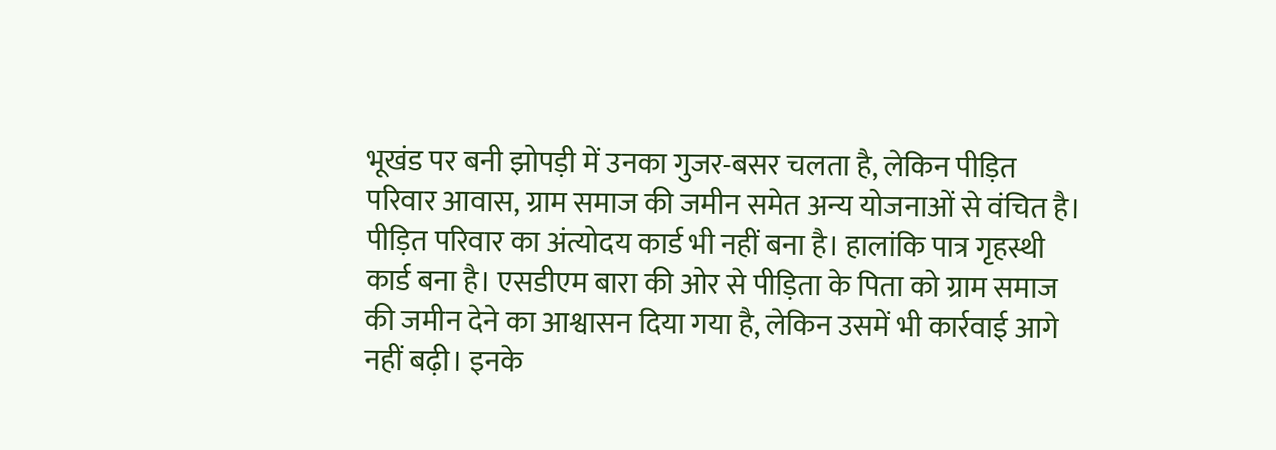भूखंड पर बनी झोपड़ी में उनका गुजर-बसर चलता है, लेकिन पीड़ित परिवार आवास, ग्राम समाज की जमीन समेत अन्य योजनाओं से वंचित है।
पीड़ित परिवार का अंत्योदय कार्ड भी नहीं बना है। हालांकि पात्र गृहस्थी कार्ड बना है। एसडीएम बारा की ओर से पीड़िता के पिता को ग्राम समाज की जमीन देने का आश्वासन दिया गया है, लेकिन उसमें भी कार्रवाई आगे नहीं बढ़ी। इनके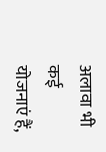अलावा भी कई योजनाएं हैं,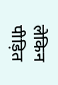लेकिन पीड़ित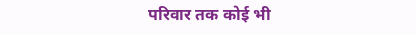परिवार तक कोई भी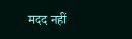मदद नहीं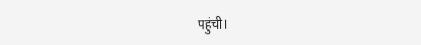पहुंची।